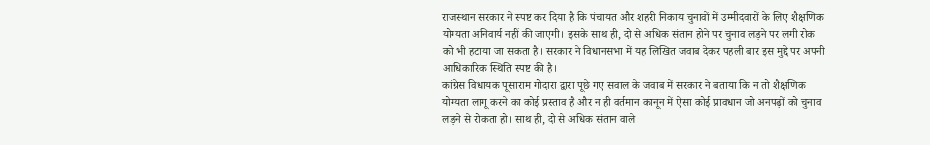राजस्थान सरकार ने स्पष्ट कर दिया है कि पंचायत और शहरी निकाय चुनावों में उम्मीदवारों के लिए शैक्षणिक योग्यता अनिवार्य नहीं की जाएगी। इसके साथ ही, दो से अधिक संतान होने पर चुनाव लड़ने पर लगी रोक को भी हटाया जा सकता है। सरकार ने विधानसभा में यह लिखित जवाब देकर पहली बार इस मुद्दे पर अपनी आधिकारिक स्थिति स्पष्ट की है।
कांग्रेस विधायक पूसाराम गोदारा द्वारा पूछे गए सवाल के जवाब में सरकार ने बताया कि न तो शैक्षणिक योग्यता लागू करने का कोई प्रस्ताव है और न ही वर्तमान कानून में ऐसा कोई प्रावधान जो अनपढ़ों को चुनाव लड़ने से रोकता हो। साथ ही, दो से अधिक संतान वाले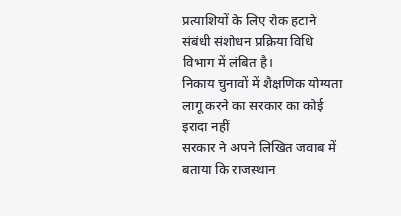प्रत्याशियों के लिए रोक हटाने संबंधी संशोधन प्रक्रिया विधि विभाग में लंबित है।
निकाय चुनावों में शैक्षणिक योग्यता लागू करने का सरकार का कोई इरादा नहीं
सरकार ने अपने लिखित जवाब में बताया कि राजस्थान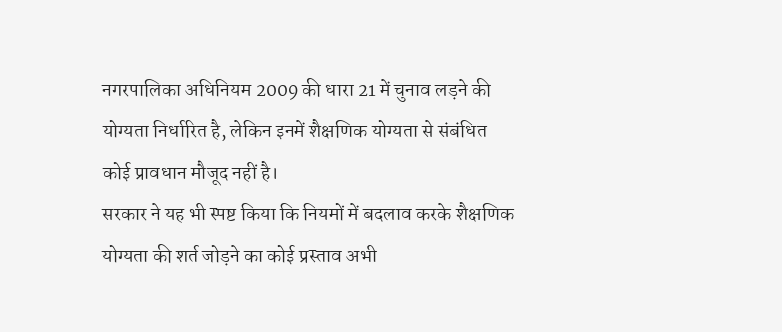नगरपालिका अधिनियम 2009 की धारा 21 में चुनाव लड़ने की योग्यता निर्धारित है, लेकिन इनमें शैक्षणिक योग्यता से संबंधित कोई प्रावधान मौजूद नहीं है।
सरकार ने यह भी स्पष्ट किया कि नियमों में बदलाव करके शैक्षणिक योग्यता की शर्त जोड़ने का कोई प्रस्ताव अभी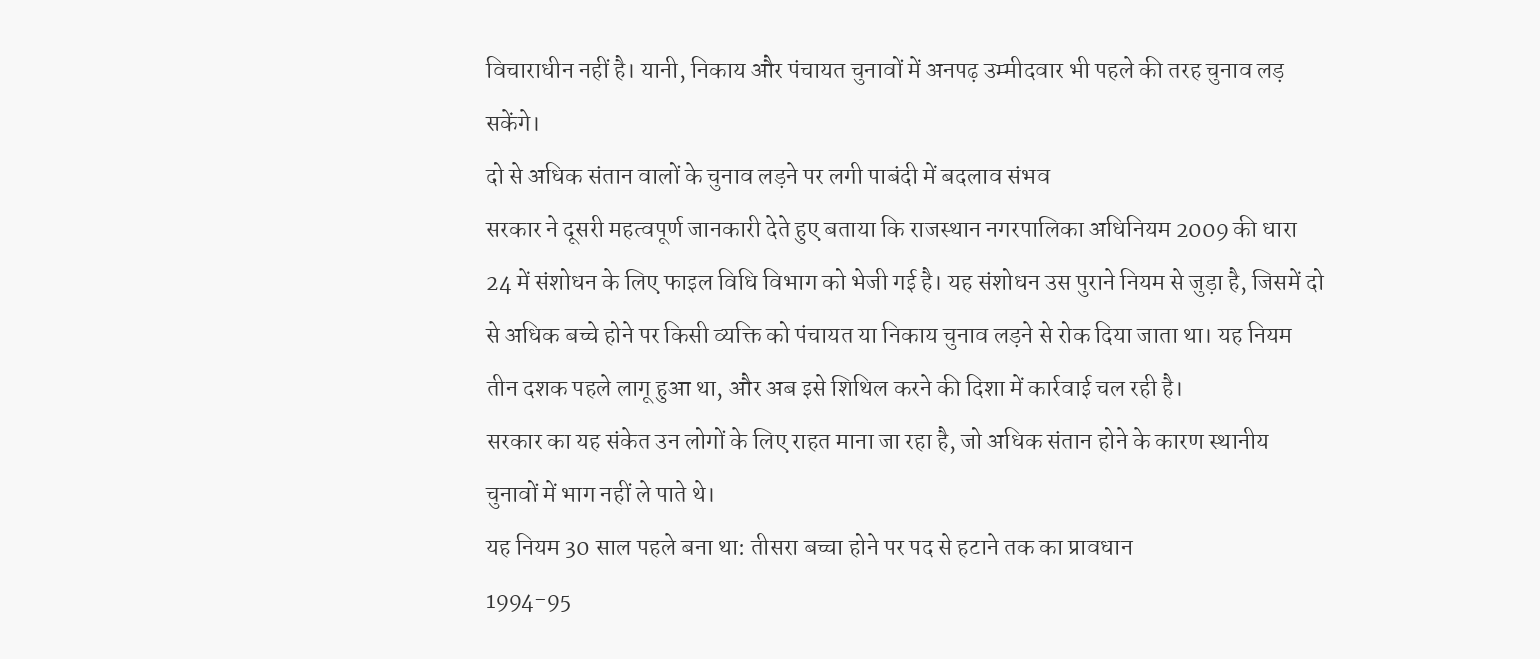विचाराधीन नहीं है। यानी, निकाय और पंचायत चुनावों में अनपढ़ उम्मीदवार भी पहले की तरह चुनाव लड़ सकेंगे।
दो से अधिक संतान वालों के चुनाव लड़ने पर लगी पाबंदी में बदलाव संभव
सरकार ने दूसरी महत्वपूर्ण जानकारी देते हुए बताया कि राजस्थान नगरपालिका अधिनियम 2009 की धारा 24 में संशोधन के लिए फाइल विधि विभाग को भेजी गई है। यह संशोधन उस पुराने नियम से जुड़ा है, जिसमें दो से अधिक बच्चे होने पर किसी व्यक्ति को पंचायत या निकाय चुनाव लड़ने से रोक दिया जाता था। यह नियम तीन दशक पहले लागू हुआ था, और अब इसे शिथिल करने की दिशा में कार्रवाई चल रही है।
सरकार का यह संकेत उन लोगों के लिए राहत माना जा रहा है, जो अधिक संतान होने के कारण स्थानीय चुनावों में भाग नहीं ले पाते थे।
यह नियम 30 साल पहले बना था: तीसरा बच्चा होने पर पद से हटाने तक का प्रावधान
1994-95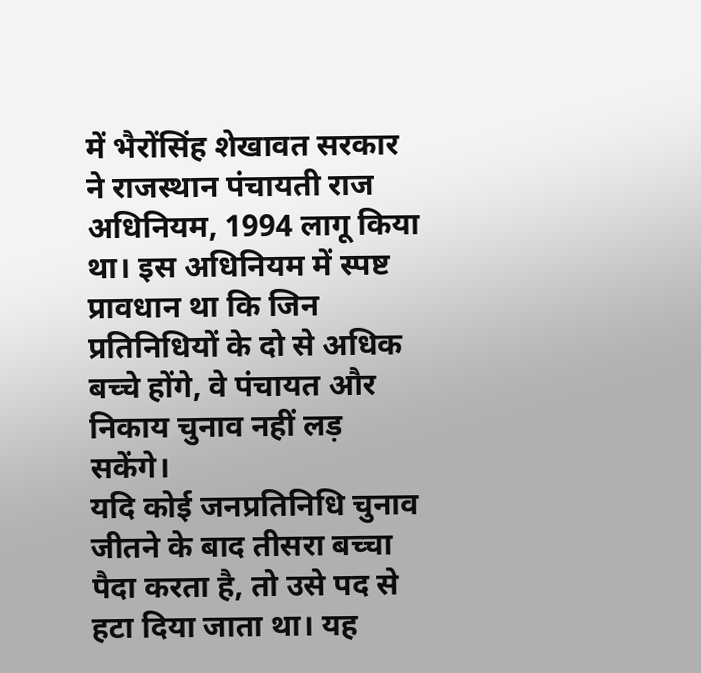में भैरोंसिंह शेखावत सरकार ने राजस्थान पंचायती राज अधिनियम, 1994 लागू किया था। इस अधिनियम में स्पष्ट प्रावधान था कि जिन प्रतिनिधियों के दो से अधिक बच्चे होंगे, वे पंचायत और निकाय चुनाव नहीं लड़ सकेंगे।
यदि कोई जनप्रतिनिधि चुनाव जीतने के बाद तीसरा बच्चा पैदा करता है, तो उसे पद से हटा दिया जाता था। यह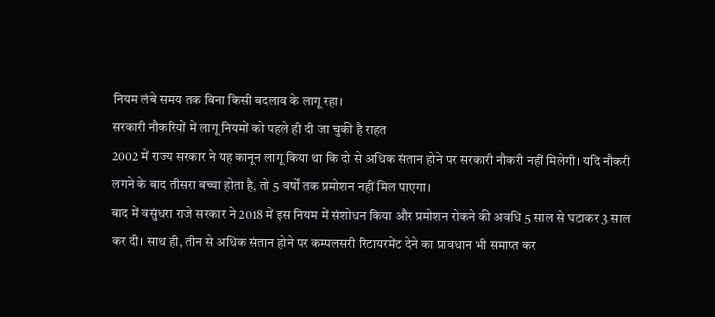नियम लंबे समय तक बिना किसी बदलाव के लागू रहा।
सरकारी नौकरियों में लागू नियमों को पहले ही दी जा चुकी है राहत
2002 में राज्य सरकार ने यह कानून लागू किया था कि दो से अधिक संतान होने पर सरकारी नौकरी नहीं मिलेगी। यदि नौकरी लगने के बाद तीसरा बच्चा होता है, तो 5 वर्षों तक प्रमोशन नहीं मिल पाएगा।
बाद में वसुंधरा राजे सरकार ने 2018 में इस नियम में संशोधन किया और प्रमोशन रोकने की अवधि 5 साल से घटाकर 3 साल कर दी। साथ ही, तीन से अधिक संतान होने पर कम्पलसरी रिटायरमेंट देने का प्रावधान भी समाप्त कर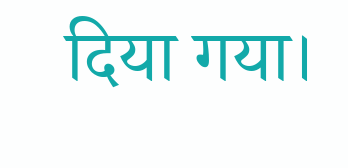दिया गया।